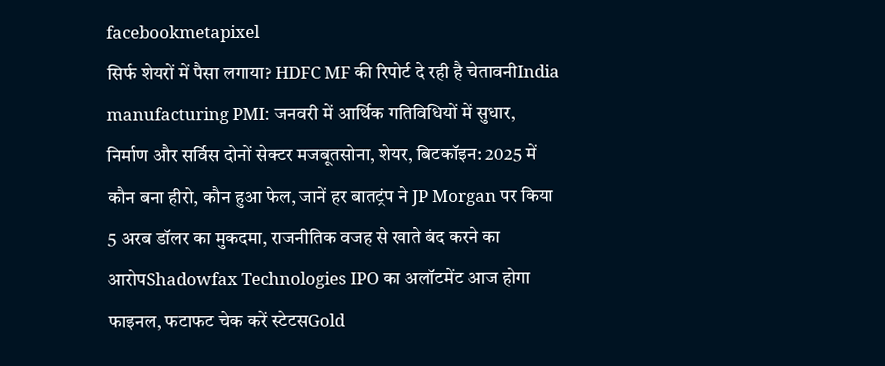facebookmetapixel
सिर्फ शेयरों में पैसा लगाया? HDFC MF की रिपोर्ट दे रही है चेतावनीIndia manufacturing PMI: जनवरी में आर्थिक गतिविधियों में सुधार, निर्माण और सर्विस दोनों सेक्टर मजबूतसोना, शेयर, बिटकॉइन: 2025 में कौन बना हीरो, कौन हुआ फेल, जानें हर बातट्रंप ने JP Morgan पर किया 5 अरब डॉलर का मुकदमा, राजनीतिक वजह से खाते बंद करने का आरोपShadowfax Technologies IPO का अलॉटमेंट आज होगा फाइनल, फटाफट चेक करें स्टेटसGold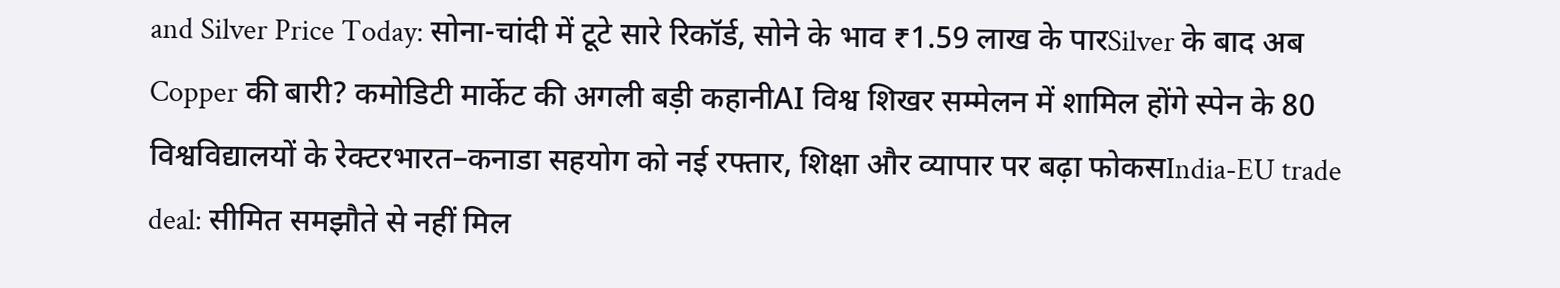and Silver Price Today: सोना-चांदी में टूटे सारे रिकॉर्ड, सोने के भाव ₹1.59 लाख के पारSilver के बाद अब Copper की बारी? कमोडिटी मार्केट की अगली बड़ी कहानीAI विश्व शिखर सम्मेलन में शामिल होंगे स्पेन के 80 विश्वविद्यालयों के रेक्टरभारत–कनाडा सहयोग को नई रफ्तार, शिक्षा और व्यापार पर बढ़ा फोकसIndia-EU trade deal: सीमित समझौते से नहीं मिल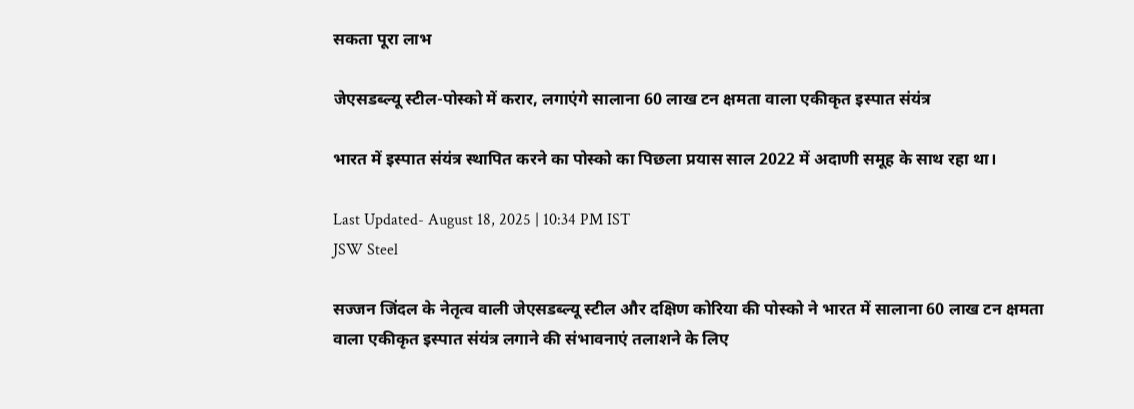सकता पूरा लाभ

जेएसडब्ल्यू स्टील-पोस्को में करार, लगाएंगे सालाना 60 लाख टन क्षमता वाला एकीकृत इस्पात संयंत्र

भारत में इस्पात संयंत्र स्थापित करने का पोस्को का पिछला प्रयास साल 2022 में अदाणी समूह के साथ रहा था।

Last Updated- August 18, 2025 | 10:34 PM IST
JSW Steel

सज्जन जिंदल के नेतृत्व वाली जेएसडब्ल्यू स्टील और दक्षिण कोरिया की पोस्को ने भारत में सालाना 60 लाख टन क्षमता वाला एकीकृत इस्पात संयंत्र लगाने की संभावनाएं तलाशने के लिए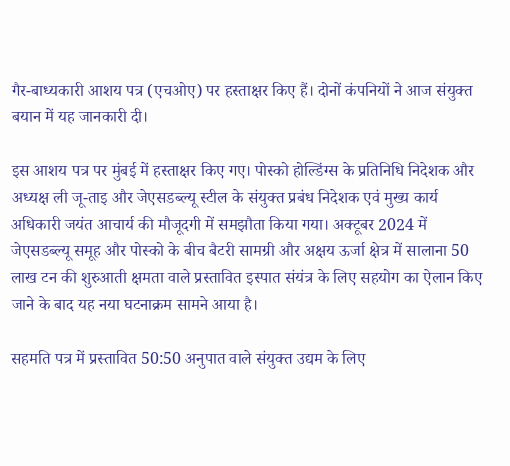गैर-बाध्यकारी आशय पत्र (एचओए) पर हस्ताक्षर किए हैं। दोनों कंपनियों ने आज संयुक्त बयान में यह जानकारी दी।

इस आशय पत्र पर मुंबई में हस्ताक्षर किए गए। पोस्को होल्डिंग्स के प्रतिनिधि निदेशक और अध्यक्ष ली जू-ताइ और जेएसडब्ल्यू स्टील के संयुक्त प्रबंध निदेशक एवं मुख्य कार्य अधिकारी जयंत आचार्य की मौजूदगी में समझौता किया गया। अक्टूबर 2024 में जेएसडब्ल्यू समूह और पोस्को के बीच बैटरी सामग्री और अक्षय ऊर्जा क्षेत्र में सालाना 50 लाख टन की शुरुआती क्षमता वाले प्रस्तावित इस्पात संयंत्र के लिए सहयोग का ऐलान किए जाने के बाद यह नया घटनाक्रम सामने आया है।

सहमति पत्र में प्रस्तावित 50:50 अनुपात वाले संयुक्त उद्यम के लिए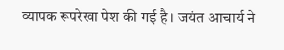व्यापक रूपरेखा पेश की गई है। जयंत आचार्य ने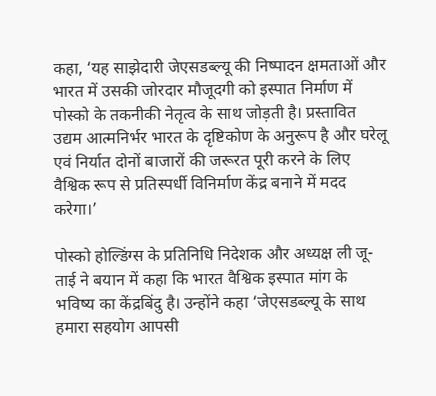कहा, ‘यह साझेदारी जेएसडब्ल्यू की निष्पादन क्षमताओं और भारत में उसकी जोरदार मौजूदगी को इस्पात निर्माण में पोस्को के तकनीकी नेतृत्व के साथ जोड़ती है। प्रस्तावित उद्यम आत्मनिर्भर भारत के दृष्टिकोण के अनुरूप है और घरेलू एवं निर्यात दोनों बाजारों की जरूरत पूरी करने के लिए वैश्विक रूप से प्रतिस्पर्धी विनिर्माण केंद्र बनाने में मदद करेगा।’

पोस्को होल्डिंग्स के प्रतिनिधि निदेशक और अध्यक्ष ली जू-ताई ने बयान में कहा कि भारत वैश्विक इस्पात मांग के भविष्य का केंद्रबिंदु है। उन्होंने कहा ‘जेएसडब्ल्यू के साथ हमारा सहयोग आपसी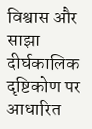विश्वास और साझा दीर्घकालिक दृष्टिकोण पर आधारित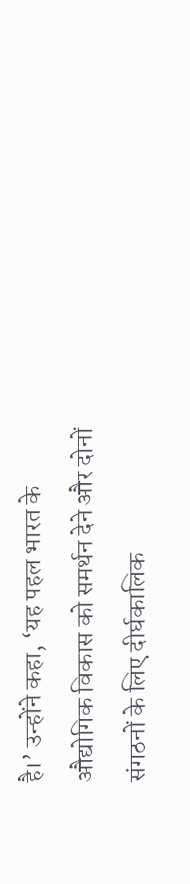है।’ उन्होंने कहा, ‘यह पहल भारत के औद्योगिक विकास को समर्थन देने और दोनों संगठनों के लिए दीर्घकालिक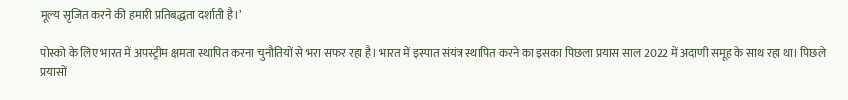मूल्य सृजित करने की हमारी प्रतिबद्धता दर्शाती है।’

पोस्को के लिए भारत में अपस्ट्रीम क्षमता स्थापित करना चुनौतियों से भरा सफर रहा है। भारत में इस्पात संयंत्र स्थापित करने का इसका पिछला प्रयास साल 2022 में अदाणी समूह के साथ रहा था। पिछले प्रयासों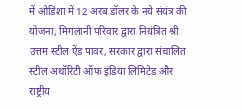में ओडिशा में 12 अरब डॉलर के नये संयंत्र की योजना, मिगलानी परिवार द्वारा नियंत्रित श्री उत्तम स्टील ऐंड पावर, सरकार द्वारा संचालित स्टील अथॉरिटी ऑफ इंडिया लिमिटेड और राष्ट्रीय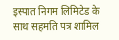इस्पात निगम लिमिटेड के साथ सहमति पत्र शामिल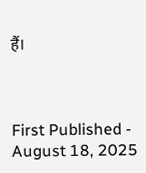हैं।



First Published - August 18, 2025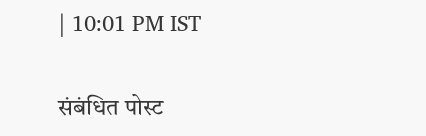| 10:01 PM IST

संबंधित पोस्ट